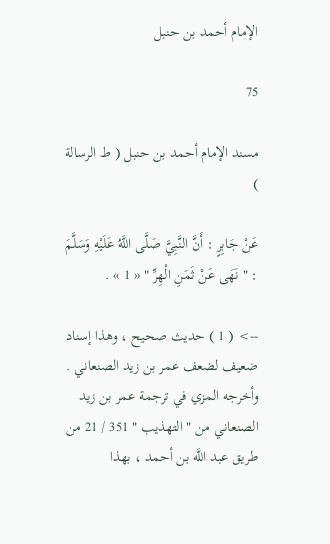الإمام أحمد بن حنبل

75

مسند الإمام أحمد بن حنبل ( ط الرسالة )

عَنْ جَابِرٍ : أَنَّ النَّبِيَّ صَلَّى اللَّهُ عَلَيْهِ وَسَلَّمَ : " نَهَى عَنْ ثَمَنِ الْهِرِّ " « 1 » .

--> ( 1 ) حديث صحيح ، وهذا إسناد ضعيف لضعف عمر بن زيد الصنعاني . وأخرجه المزي في ترجمة عمر بن زيد الصنعاني من " التهذيب " 351 / 21 من طريق عبد اللَّه بن أحمد ، بهذا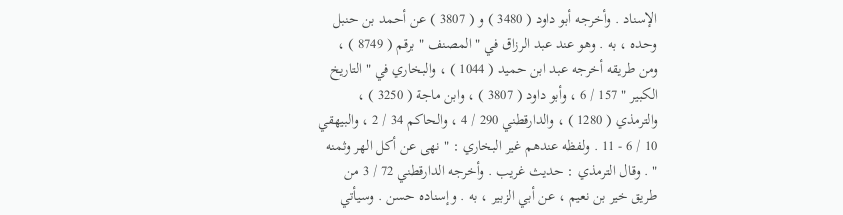الإسناد . وأخرجه أبو داود ( 3480 ) و ( 3807 ) عن أحمد بن حنبل وحده ، به . وهو عند عبد الرزاق في " المصنف " برقم ( 8749 ) ، ومن طريقه أخرجه عبد ابن حميد ( 1044 ) ، والبخاري في " التاريخ الكبير " 157 / 6 ، وأبو داود ( 3807 ) ، وابن ماجة ( 3250 ) ، والترمذي ( 1280 ) ، والدارقطني 290 / 4 ، والحاكم 34 / 2 ، والبيهقي 10 / 6 - 11 . ولفظه عندهم غير البخاري : " نهى عن أكل الهر وثمنه " . وقال الترمذي : حديث غريب . وأخرجه الدارقطني 72 / 3 من طريق خير بن نعيم ، عن أبي الزبير ، به . وإسناده حسن . وسيأتي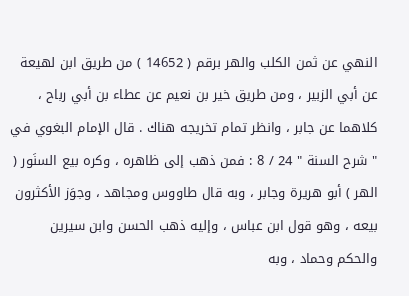النهي عن ثمن الكلب والهر برقم ( 14652 ) من طريق ابن لهيعة عن أبي الزبير ، ومن طريق خير بن نعيم عن عطاء بن أبي رباح ، كلاهما عن جابر ، وانظر تمام تخريجه هناك . قال الإمام البغوي في " شرح السنة " 24 / 8 : فمن ذهب إلى ظاهره ، وكره بيع السنَور ( الهر ) أبو هريرة وجابر ، وبه قال طاووس ومجاهد ، وجوَز الأكثرون بيعه ، وهو قول ابن عباس ، وإليه ذهب الحسن وابن سيرين والحكم وحماد ، وبه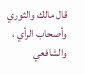قال مالك والثوري وأصحاب الرأي ، والشافعي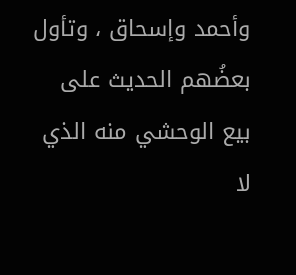وأحمد وإسحاق ، وتأول بعضُهم الحديث على بيع الوحشي منه الذي لا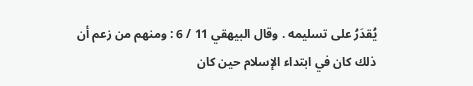يُقدَرُ على تسليمه . وقال البيهقي 11 / 6 : ومنهم من زعم أن ذلك كان في ابتداء الإسلام حين كان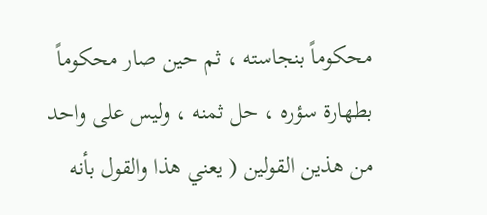محكوماً بنجاسته ، ثم حين صار محكوماً بطهارة سؤره ، حل ثمنه ، وليس على واحد من هذين القولين ( يعني هذا والقول بأنه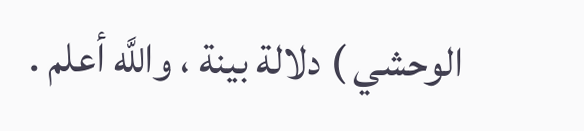الوحشي ) دلالة بينة ، واللَّه أعلم .